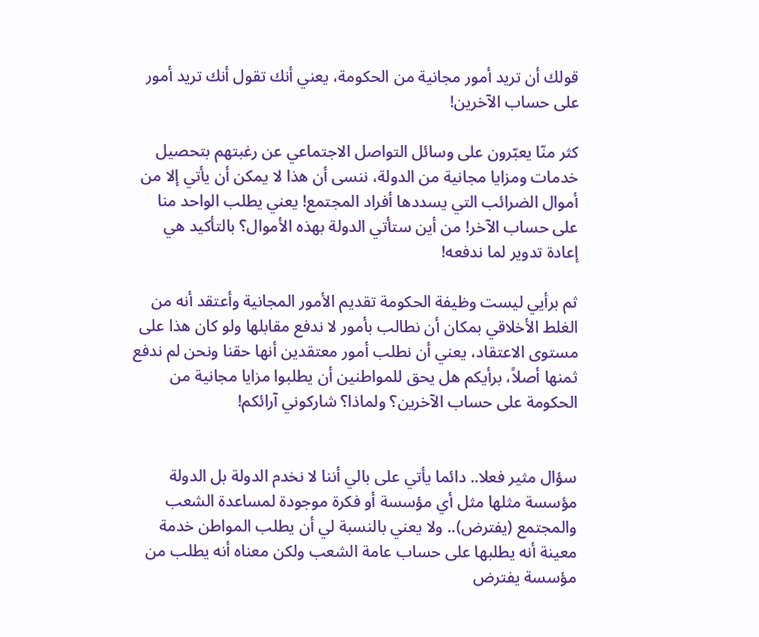قولك أن تريد أمور مجانية من الحكومة، يعني أنك تقول أنك تريد أمور على حساب الآخرين!

كثر منّا يعبّرون على وسائل التواصل الاجتماعي عن رغبتهم بتحصيل خدمات ومزايا مجانية من الدولة، ننسى أن هذا لا يمكن أن يأتي إلا من أموال الضرائب التي يسددها أفراد المجتمع! يعني يطلب الواحد منا على حساب الآخر! من أين ستأتي الدولة بهذه الأموال؟ بالتأكيد هي إعادة تدوير لما ندفعه!

ثم برأيي ليست وظيفة الحكومة تقديم الأمور المجانية وأعتقد أنه من الغلط الأخلاقي بمكان أن نطالب بأمور لا ندفع مقابلها ولو كان هذا على مستوى الاعتقاد، يعني أن نطلب أمور معتقدين أنها حقنا ونحن لم ندفع ثمنها أصلاً، برأيكم هل يحق للمواطنين أن يطلبوا مزايا مجانية من الحكومة على حساب الآخرين؟ ولماذا؟ شاركوني آرائكم!


سؤال مثير فعلا.. دائما يأتي على بالي أننا لا نخدم الدولة بل الدولة مؤسسة مثلها مثل أي مؤسسة أو فكرة موجودة لمساعدة الشعب والمجتمع (يفترض).. ولا يعني بالنسبة لي أن يطلب المواطن خدمة معينة أنه يطلبها على حساب عامة الشعب ولكن معناه أنه يطلب من مؤسسة يفترض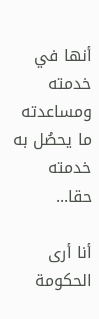أنها في خدمته ومساعدته ما يحصُل به خدمته حقا...

أنا أرى الحكومة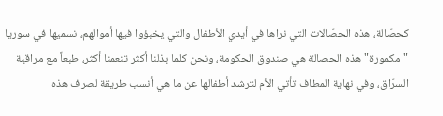كحصّالة، هذه الحصّالات التي نراها في أيدي الأطفال والتي يخبؤوا فيها أموالهم، نسميها في سوريا "مكمورة" هذه الحصالة هي صندوق الحكومة، ونحن كلما بذلنا أكثر تنعمنا أكثر، طبعاً مع مراقبة السرّاق، وفي نهاية المطاف تأتي الأم لترشد أطفالها عن ما هي أنسب طريقة لصرف هذه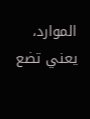الموارد، يعني تضع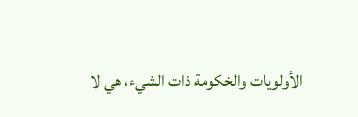الأولويات والخكومة ذات الشيء، هي لا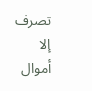تصرف إلا أموال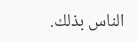الناس بذلك.